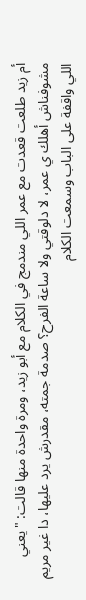أم زيد طلعت قعدت مع عمر اللي مندمج في الكلام مع أبو زيد، ومرة واحدة منها قالت: "يعني مشوفناش أهلك ي عمر، لا دلوقتي ولا ساعة الفرح؟ صدمة جمته، مقدرش يرد عليها، دا غير مريم اللي واقفة على الباب وسمعت الكلام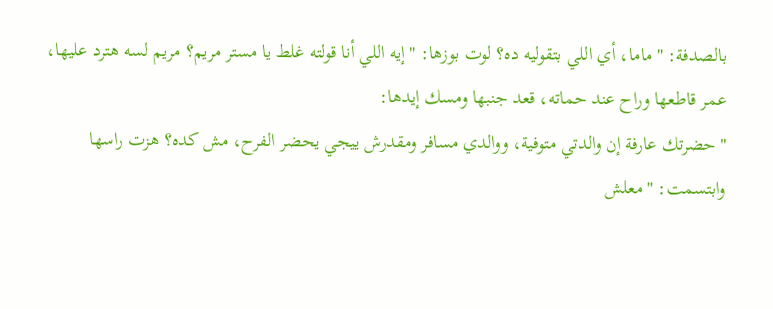بالصدفة: "ماما، أي اللي بتقوليه ده؟ لوت بوزها: "إيه اللي أنا قولته غلط يا مستر مريم؟ مريم لسه هترد عليها، عمر قاطعها وراح عند حماته، قعد جنبها ومسك إيدها:
"حضرتك عارفة إن والدتي متوفية، ووالدي مسافر ومقدرش ييجي يحضر الفرح، مش كده؟ هزت راسها وابتسمت: "معلش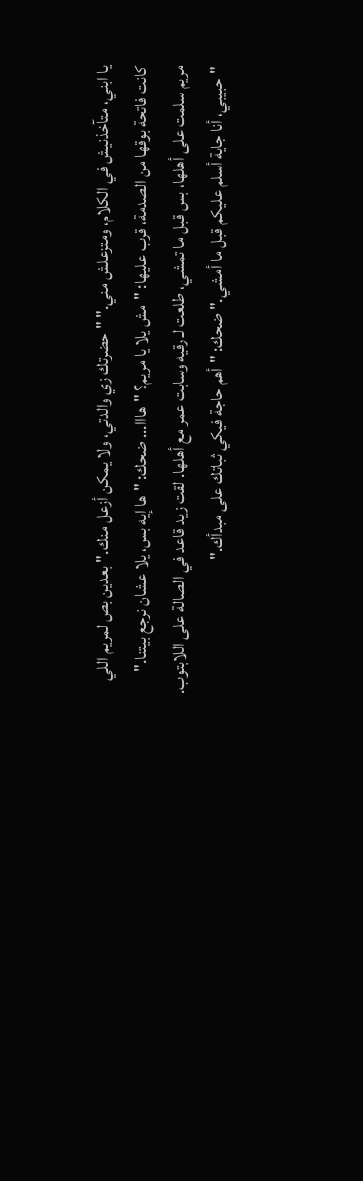يا ابني، متآخذنيش في الكلام، ومتزعلش مني." "حضرتك زي والدتي، ولا يمكن أزعل منك." بعدين بص لمريم اللي كانت فاتحة بوقها من الصدمة، قرب عليها: "مش يلا يا مريم؟ "هااا... ضحك: "ها إيه بس، يلا عشان نرجع بيتنا." مريم سلمت على أهلها، بس قبل ما تمشي، طلعت لـ رقيه وسابت عمر مع أهلها. لقت زيد قاعد في الصالة على اللابتوب.
"حبيبي، أنا جاية أسلم عليكم قبل ما أمشي." ضحك: "أهم حاجة فيكي ثباتك على مبدأك."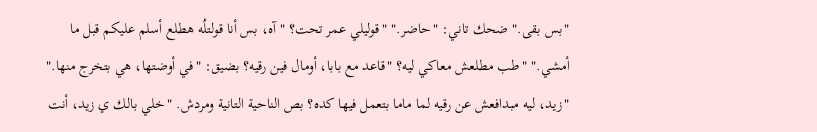"بس بقى." ضحك تاني: "حاضر." "قوليلي عمر تحت؟ "آه، بس أنا قولتلُه هطلع أسلم عليكم قبل ما أمشي." "طب مطلعش معاكي ليه؟ "قاعد مع بابا، أومال فين رقيه؟ بضيق: "في أوضتها، هي بتخرج منها." "زيد، ليه مبدافعش عن رقيه لما ماما بتعمل فيها كده؟ بص الناحية التانية ومردش. "خلي بالك ي زيد، أنت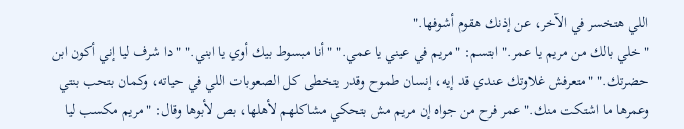اللي هتخسر في الآخر، عن إذنك هقوم أشوفها."
"خلي بالك من مريم يا عمر." ابتسم: "مريم في عيني يا عمي." "أنا مبسوط بيك أوي يا ابني." "دا شرف ليا إني أكون ابن حضرتك." "متعرفش غلاوتك عندي قد إيه، إنسان طموح وقدر يتخطى كل الصعوبات اللي في حياته، وكمان بتحب بنتي وعمرها ما اشتكت منك." عمر فرح من جواه إن مريم مش بتحكي مشاكلهم لأهلها، بص لأبوها وقال: "مريم مكسب ليا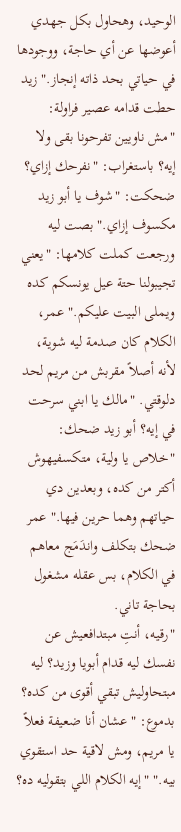الوحيد، وهحاول بكل جهدي أعوضها عن أي حاجة، ووجودها في حياتي بحد ذاته إنجاز." زيد حطت قدامه عصير فراولة:
"مش ناويين تفرحونا بقى ولا إيه؟ باستغراب: "نفرحك إزاي؟ ضحكت: "شوف يا أبو زيد مكسوف إزاي." بصت ليه ورجعت كملت كلامها: "يعني تجيبولنا حتة عيل يونسكم كده ويملى البيت عليكم." عمر، الكلام كان صدمة ليه شوية، لأنه أصلاً مقربش من مريم لحد دلوقتي. "مالك يا ابني سرحت في إيه؟ أبو زيد ضحك: "خلاص يا ولية، متكسفيهوش أكتر من كده، وبعدين دي حياتهم وهما حرين فيها." عمر ضحك بتكلف واندَمَج معاهم في الكلام، بس عقله مشغول بحاجة تاني.
"رقيه، أنتِ مبتدافعيش عن نفسك ليه قدام أبويا وزيد؟ ليه مبتحاوليش تبقي أقوى من كده؟ بدموع: "عشان أنا ضعيفة فعلاً يا مريم، ومش لاقية حد استقوي بيه." "إيه الكلام اللي بتقوليه ده؟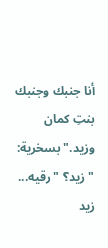أنا جنبك وجنبك بنتِ كمان وزيد." بسخرية: "زيد؟ "رقيه...
زيد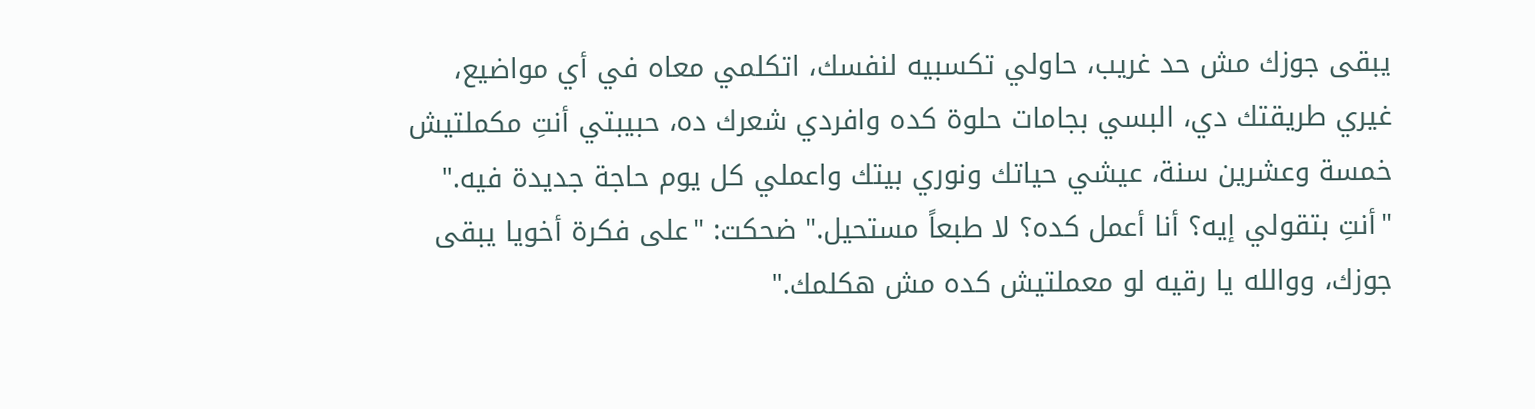يبقى جوزك مش حد غريب، حاولي تكسبيه لنفسك، اتكلمي معاه في أي مواضيع، غيري طريقتك دي، البسي بجامات حلوة كده وافردي شعرك ده، حبيبتي أنتِ مكملتيش خمسة وعشرين سنة، عيشي حياتك ونوري بيتك واعملي كل يوم حاجة جديدة فيه." "أنتِ بتقولي إيه؟ أنا أعمل كده؟ لا طبعاً مستحيل." ضحكت: "على فكرة أخويا يبقى جوزك، ووالله يا رقيه لو معملتيش كده مش هكلمك."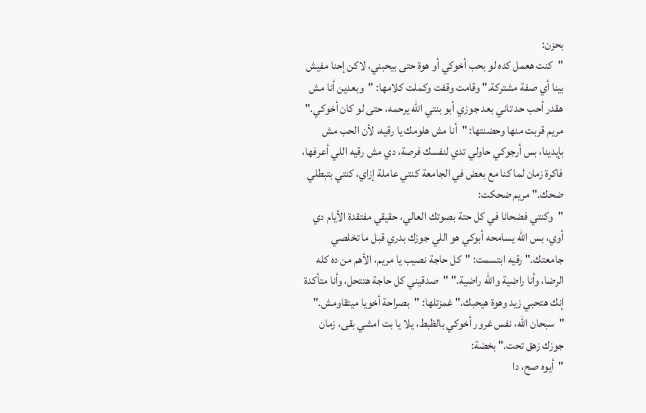بحزن:
"كنت هعمل كده لو بحب أخوكي أو هوة حتى بيحبني، لاكن إحنا مفيش بينا أي صفة مشتركة." وقامت وقفت وكملت كلامها: "وبعدين أنا مش هقدر أحب حد تاني بعد جوزي أبو بنتي الله يرحمه، حتى لو كان أخوكي." مريم قربت منها وحضنتها: "أنا مش هلومك يا رقيه، لأن الحب مش بإيدينا، بس أرجوكي حاولي تدي لنفسك فرصة، دي مش رقيه اللي أعرفها، فاكرة زمان لما كنا مع بعض في الجامعة كنتي عاملة إزاي، كنتي بتبطلي ضحك." مريم ضحكت:
"وكنتي فضحانا في كل حتة بصوتك العالي، حقيقي مفتقدة الأيام دي أوي، بس الله يسامحه أبوكي هو اللي جوزك بدري قبل ما تخلصي جامعتك." رقيه ابتسمت: "كل حاجة نصيب يا مريم، الأهم من ده كله الرضا، وأنا راضية والله راضية." "صدقيني كل حاجة هتتحل، وأنا متأكدة إنك هتحبي زيد وهوة هيحبك." غمزتلها: "بصراحة أخويا ميتقاومش." "سبحان الله، نفس غرور أخوكي بالظبط، يلا يا بت امشي بقى، زمان جوزك زهق تحت." بخضة:
"أيوه صح، دا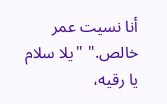أنا نسيت عمر خالص." "يلا سلام يا رقيه،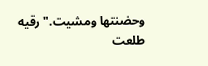وحضنتها ومشيت." رقيه طلعت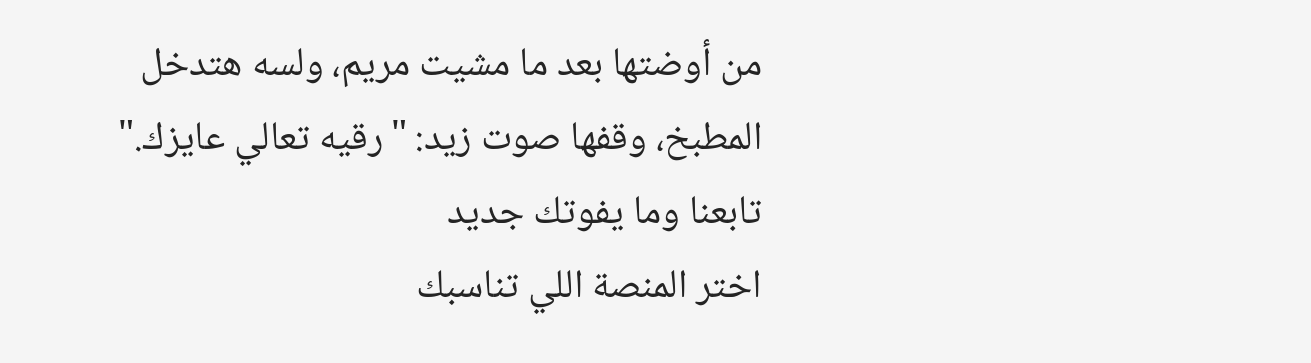من أوضتها بعد ما مشيت مريم، ولسه هتدخل المطبخ، وقفها صوت زيد: "رقيه تعالي عايزك."
تابعنا وما يفوتك جديد
اختر المنصة اللي تناسبك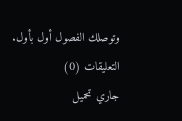وتوصلك الفصول أول بأول.
التعليقات (0)
جاري تحميل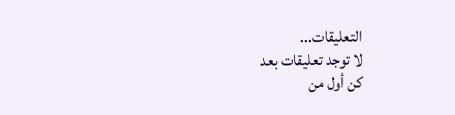التعليقات...
لا توجد تعليقات بعد
كن أول من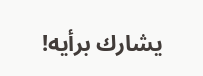يشارك برأيه!